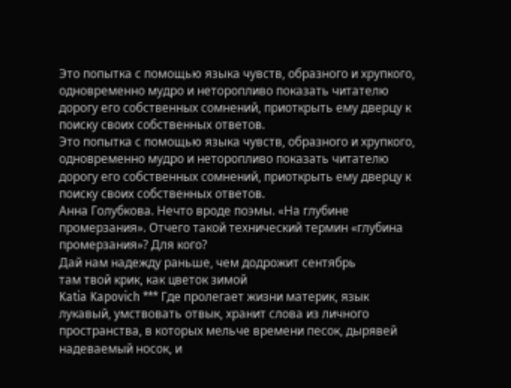Это попытка с помощью языка чувств, образного и хрупкого, одновременно мудро и неторопливо показать читателю дорогу его собственных сомнений, приоткрыть ему дверцу к поиску своих собственных ответов.
Это попытка с помощью языка чувств, образного и хрупкого, одновременно мудро и неторопливо показать читателю дорогу его собственных сомнений, приоткрыть ему дверцу к поиску своих собственных ответов.
Анна Голубкова. Нечто вроде поэмы. «На глубине промерзания». Отчего такой технический термин «глубина промерзания»? Для кого?
Дай нам надежду раньше, чем додрожит сентябрь
там твой крик, как цветок зимой
Katia Kapovich *** Где пролегает жизни материк, язык лукавый, умствовать отвык, хранит слова из личного пространства, в которых мельче времени песок, дырявей надеваемый носок, и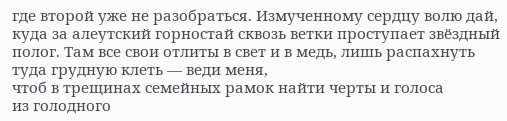где второй уже не разобраться. Измученному сердцу волю дай, куда за алеутский горностай сквозь ветки проступает звёздный полог. Там все свои отлиты в свет и в медь, лишь распахнуть туда грудную клеть — веди меня,
чтоб в трещинах семейных рамок найти черты и голоса
из голодного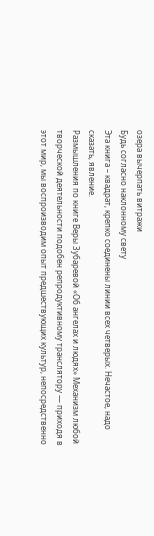озера вычерпать витражи
Будь согласно наклонному свету
Эта книга – квадрат, крепко соединены линии всех четверых. Нечастое, надо сказать, явление.
Размышления по книге Веры Зубаревой «Об ангелах и людях» Механизм любой творческой деятельности подобен репродуктивному транслятору — приходя в этот мир, мы воспроизводим опыт предшествующих культур, непосредственно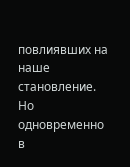повлиявших на наше становление. Но одновременно в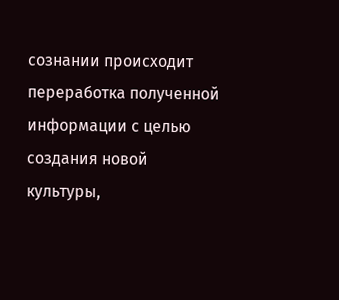сознании происходит переработка полученной информации с целью создания новой культуры,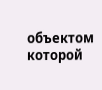объектом которой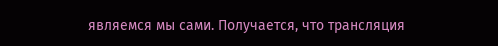являемся мы сами. Получается, что трансляция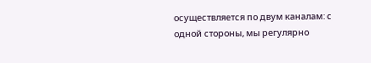осуществляется по двум каналам: с одной стороны, мы регулярно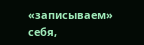«записываем» себя,